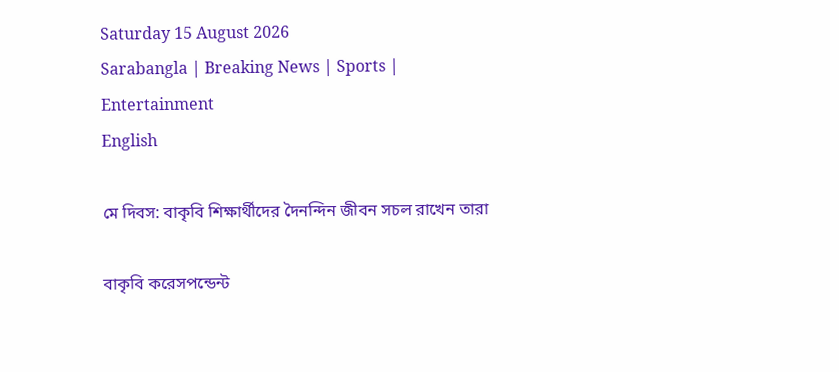Saturday 15 August 2026
Sarabangla | Breaking News | Sports | Entertainment
English

মে দিবস: বাকৃবি শিক্ষার্থীদের দৈনন্দিন জীবন সচল রাখেন তারা

বাকৃবি করেসপন্ডেন্ট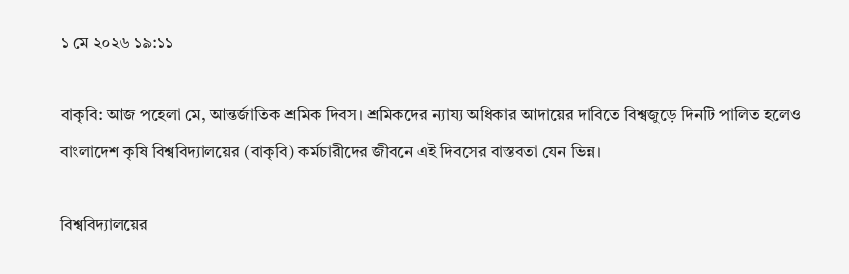১ মে ২০২৬ ১৯:১১

বাকৃবি: আজ পহেলা মে, আন্তর্জাতিক শ্রমিক দিবস। শ্রমিকদের ন্যায্য অধিকার আদায়ের দাবিতে বিশ্বজুড়ে দিনটি পালিত হলেও বাংলাদেশ কৃষি বিশ্ববিদ্যালয়ের (বাকৃবি) কর্মচারীদের জীবনে এই দিবসের বাস্তবতা যেন ভিন্ন।

বিশ্ববিদ্যালয়ের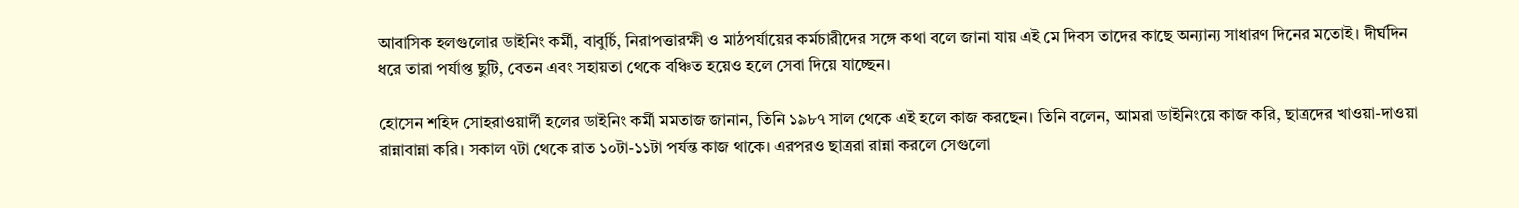আবাসিক হলগুলোর ডাইনিং কর্মী, বাবুর্চি, নিরাপত্তারক্ষী ও মাঠপর্যায়ের কর্মচারীদের সঙ্গে কথা বলে জানা যায় এই মে দিবস তাদের কাছে অন্যান্য সাধারণ দিনের মতোই। দীর্ঘদিন ধরে তারা পর্যাপ্ত ছুটি, বেতন এবং সহায়তা থেকে বঞ্চিত হয়েও হলে সেবা দিয়ে যাচ্ছেন।

হোসেন শহিদ সোহরাওয়ার্দী হলের ডাইনিং কর্মী মমতাজ জানান, তিনি ১৯৮৭ সাল থেকে এই হলে কাজ করছেন। তিনি বলেন, আমরা ডাইনিংয়ে কাজ করি, ছাত্রদের খাওয়া-দাওয়া রান্নাবান্না করি। সকাল ৭টা থেকে রাত ১০টা-১১টা পর্যন্ত কাজ থাকে। এরপরও ছাত্ররা রান্না করলে সেগুলো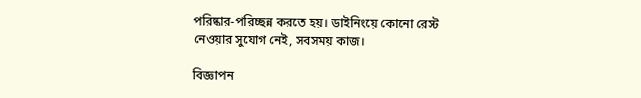পরিষ্কার-পরিচ্ছন্ন করতে হয়। ডাইনিংয়ে কোনো রেস্ট নেওয়ার সুযোগ নেই, সবসময় কাজ।

বিজ্ঞাপন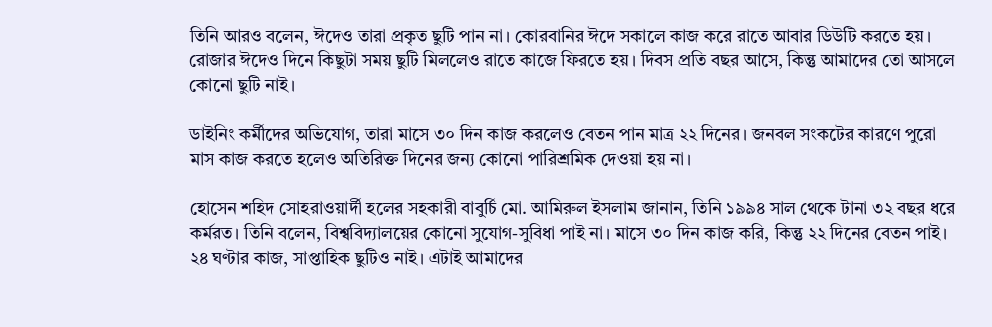তিনি আরও বলেন, ঈদেও তারা প্রকৃত ছুটি পান না। কোরবানির ঈদে সকালে কাজ করে রাতে আবার ডিউটি করতে হয়। রোজার ঈদেও দিনে কিছুটা সময় ছুটি মিললেও রাতে কাজে ফিরতে হয়। দিবস প্রতি বছর আসে, কিন্তু আমাদের তো আসলে কোনো ছুটি নাই।

ডাইনিং কর্মীদের অভিযোগ, তারা মাসে ৩০ দিন কাজ করলেও বেতন পান মাত্র ২২ দিনের। জনবল সংকটের কারণে পুরো মাস কাজ করতে হলেও অতিরিক্ত দিনের জন্য কোনো পারিশ্রমিক দেওয়া হয় না।

হোসেন শহিদ সোহরাওয়ার্দী হলের সহকারী বাবুর্চি মো. আমিরুল ইসলাম জানান, তিনি ১৯৯৪ সাল থেকে টানা ৩২ বছর ধরে কর্মরত। তিনি বলেন, বিশ্ববিদ্যালয়ের কোনো সুযোগ-সুবিধা পাই না। মাসে ৩০ দিন কাজ করি, কিন্তু ২২ দিনের বেতন পাই। ২৪ ঘণ্টার কাজ, সাপ্তাহিক ছুটিও নাই। এটাই আমাদের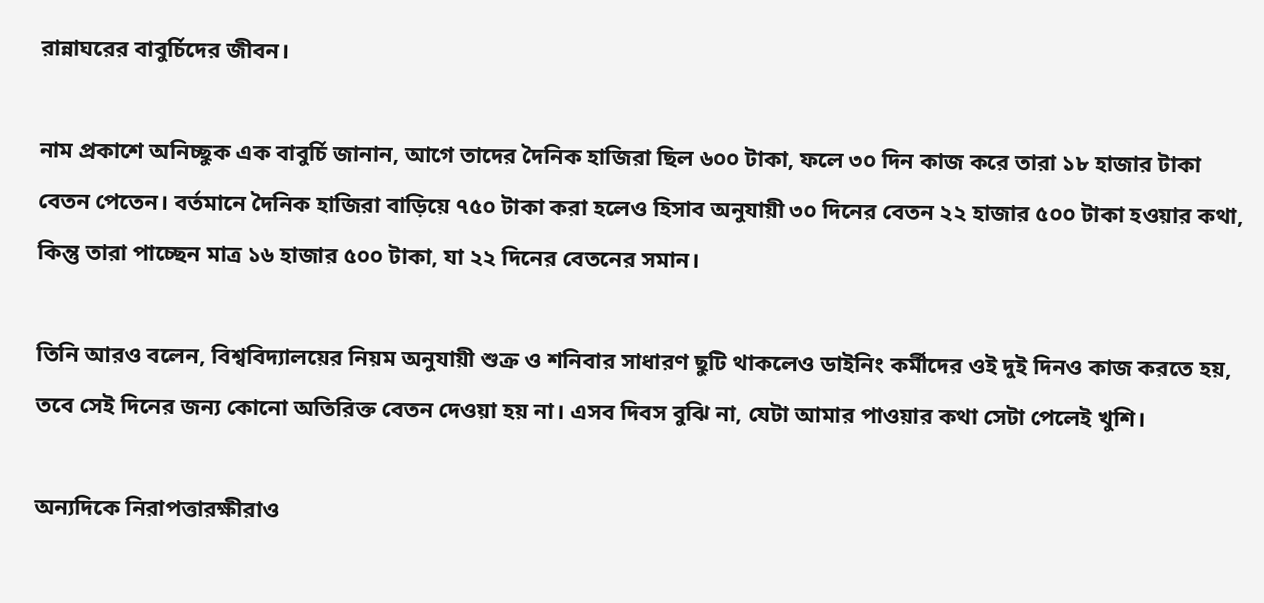রান্নাঘরের বাবুর্চিদের জীবন।

নাম প্রকাশে অনিচ্ছুক এক বাবুর্চি জানান, আগে তাদের দৈনিক হাজিরা ছিল ৬০০ টাকা, ফলে ৩০ দিন কাজ করে তারা ১৮ হাজার টাকা বেতন পেতেন। বর্তমানে দৈনিক হাজিরা বাড়িয়ে ৭৫০ টাকা করা হলেও হিসাব অনুযায়ী ৩০ দিনের বেতন ২২ হাজার ৫০০ টাকা হওয়ার কথা, কিন্তু তারা পাচ্ছেন মাত্র ১৬ হাজার ৫০০ টাকা, যা ২২ দিনের বেতনের সমান।

তিনি আরও বলেন, বিশ্ববিদ্যালয়ের নিয়ম অনুযায়ী শুক্র ও শনিবার সাধারণ ছুটি থাকলেও ডাইনিং কর্মীদের ওই দুই দিনও কাজ করতে হয়, তবে সেই দিনের জন্য কোনো অতিরিক্ত বেতন দেওয়া হয় না। এসব দিবস বুঝি না, যেটা আমার পাওয়ার কথা সেটা পেলেই খুশি।

অন্যদিকে নিরাপত্তারক্ষীরাও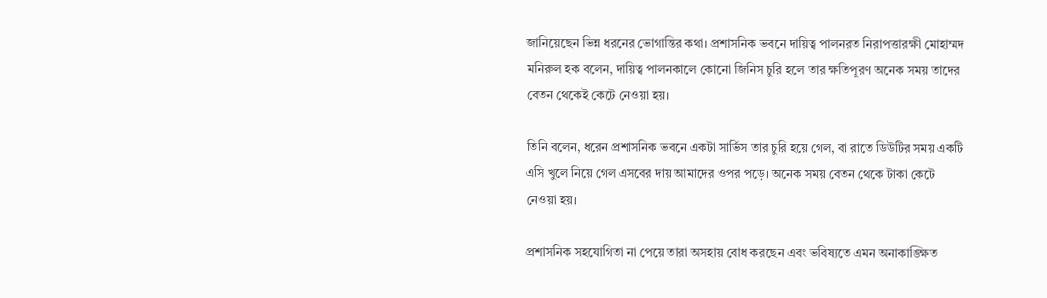জানিয়েছেন ভিন্ন ধরনের ভোগান্তির কথা। প্রশাসনিক ভবনে দায়িত্ব পালনরত নিরাপত্তারক্ষী মোহাম্মদ মনিরুল হক বলেন, দায়িত্ব পালনকালে কোনো জিনিস চুরি হলে তার ক্ষতিপূরণ অনেক সময় তাদের বেতন থেকেই কেটে নেওয়া হয়।

তিনি বলেন, ধরেন প্রশাসনিক ভবনে একটা সার্ভিস তার চুরি হয়ে গেল, বা রাতে ডিউটির সময় একটি এসি খুলে নিয়ে গেল এসবের দায় আমাদের ওপর পড়ে। অনেক সময় বেতন থেকে টাকা কেটে নেওয়া হয়।

প্রশাসনিক সহযোগিতা না পেয়ে তারা অসহায় বোধ করছেন এবং ভবিষ্যতে এমন অনাকাঙ্ক্ষিত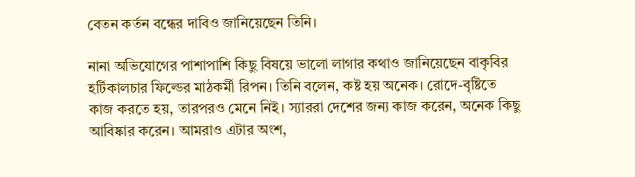বেতন কর্তন বন্ধের দাবিও জানিয়েছেন তিনি।

নানা অভিযোগের পাশাপাশি কিছু বিষয়ে ভালো লাগার কথাও জানিয়েছেন বাকৃবির হর্টিকালচার ফিল্ডের মাঠকর্মী রিপন। তিনি বলেন, কষ্ট হয় অনেক। রোদে-বৃষ্টিতে কাজ করতে হয়, তারপরও মেনে নিই। স্যাররা দেশের জন্য কাজ করেন, অনেক কিছু আবিষ্কার করেন। আমরাও এটার অংশ,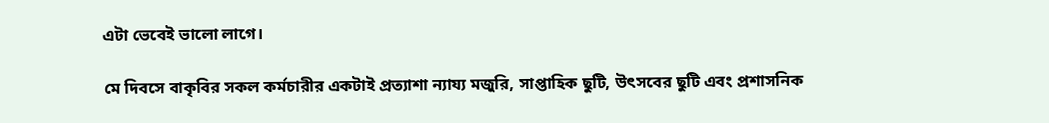এটা ভেবেই ভালো লাগে।

মে দিবসে বাকৃবির সকল কর্মচারীর একটাই প্রত্যাশা ন্যায্য মজুরি, সাপ্তাহিক ছুটি, উৎসবের ছুটি এবং প্রশাসনিক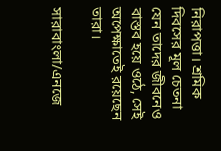নিরাপত্তা। শ্রমিক দিবসের মূল চেতনা যেন তাদের জীবনেও বাস্তব হয়ে ওঠে, সেই অপেক্ষাতেই রয়েছেন তারা।

সারাবাংলা/এনজে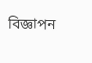বিজ্ঞাপন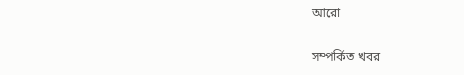আরো

সম্পর্কিত খবর